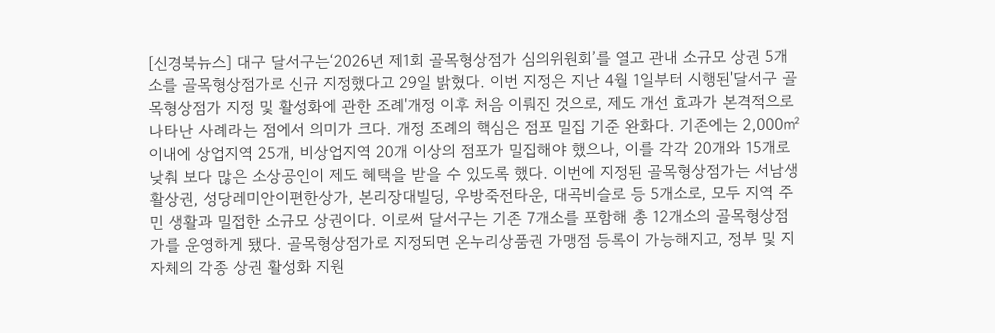[신경북뉴스] 대구 달서구는‘2026년 제1회 골목형상점가 심의위원회’를 열고 관내 소규모 상권 5개소를 골목형상점가로 신규 지정했다고 29일 밝혔다. 이번 지정은 지난 4월 1일부터 시행된'달서구 골목형상점가 지정 및 활성화에 관한 조례'개정 이후 처음 이뤄진 것으로, 제도 개선 효과가 본격적으로 나타난 사례라는 점에서 의미가 크다. 개정 조례의 핵심은 점포 밀집 기준 완화다. 기존에는 2,000㎡ 이내에 상업지역 25개, 비상업지역 20개 이상의 점포가 밀집해야 했으나, 이를 각각 20개와 15개로 낮춰 보다 많은 소상공인이 제도 혜택을 받을 수 있도록 했다. 이번에 지정된 골목형상점가는 서남생활상권, 성당레미안이편한상가, 본리장대빌딩, 우방죽전타운, 대곡비슬로 등 5개소로, 모두 지역 주민 생활과 밀접한 소규모 상권이다. 이로써 달서구는 기존 7개소를 포함해 총 12개소의 골목형상점가를 운영하게 됐다. 골목형상점가로 지정되면 온누리상품권 가맹점 등록이 가능해지고, 정부 및 지자체의 각종 상권 활성화 지원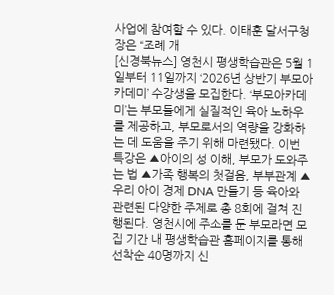사업에 참여할 수 있다. 이태훈 달서구청장은 “조례 개
[신경북뉴스] 영천시 평생학습관은 5월 1일부터 11일까지 ‘2026년 상반기 부모아카데미’ 수강생을 모집한다. ‘부모아카데미’는 부모들에게 실질적인 육아 노하우를 제공하고, 부모로서의 역량을 강화하는 데 도움을 주기 위해 마련됐다. 이번 특강은 ▲아이의 성 이해, 부모가 도와주는 법 ▲가족 행복의 첫걸음, 부부관계 ▲우리 아이 경제 DNA 만들기 등 육아와 관련된 다양한 주제로 총 8회에 걸쳐 진행된다. 영천시에 주소를 둔 부모라면 모집 기간 내 평생학습관 홈페이지를 통해 선착순 40명까지 신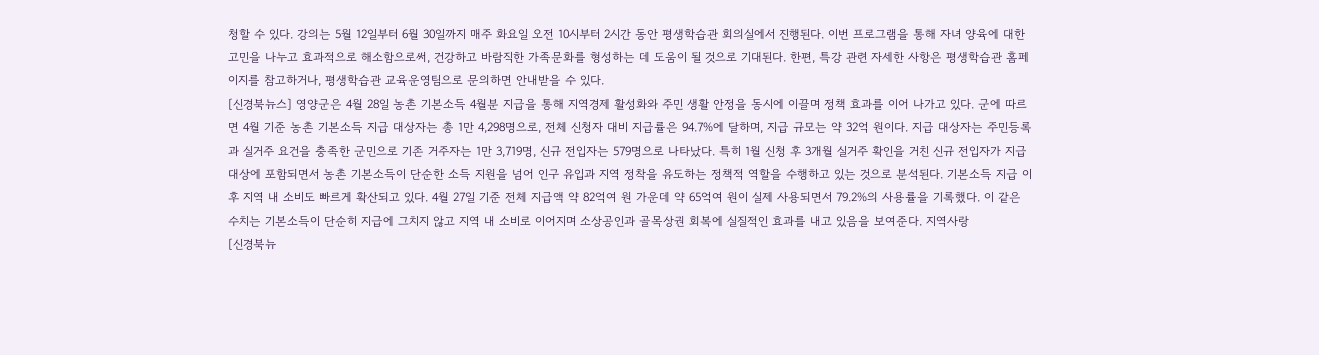청할 수 있다. 강의는 5월 12일부터 6월 30일까지 매주 화요일 오전 10시부터 2시간 동안 평생학습관 회의실에서 진행된다. 이번 프로그램을 통해 자녀 양육에 대한 고민을 나누고 효과적으로 해소함으로써, 건강하고 바람직한 가족문화를 형성하는 데 도움이 될 것으로 기대된다. 한편, 특강 관련 자세한 사항은 평생학습관 홈페이지를 참고하거나, 평생학습관 교육운영팀으로 문의하면 안내받을 수 있다.
[신경북뉴스] 영양군은 4월 28일 농촌 기본소득 4월분 지급을 통해 지역경제 활성화와 주민 생활 안정을 동시에 이끌며 정책 효과를 이어 나가고 있다. 군에 따르면 4월 기준 농촌 기본소득 지급 대상자는 총 1만 4,298명으로, 전체 신청자 대비 지급률은 94.7%에 달하며, 지급 규모는 약 32억 원이다. 지급 대상자는 주민등록과 실거주 요건을 충족한 군민으로 기존 거주자는 1만 3,719명, 신규 전입자는 579명으로 나타났다. 특히 1월 신청 후 3개월 실거주 확인을 거친 신규 전입자가 지급 대상에 포함되면서 농촌 기본소득이 단순한 소득 지원을 넘어 인구 유입과 지역 정착을 유도하는 정책적 역할을 수행하고 있는 것으로 분석된다. 기본소득 지급 이후 지역 내 소비도 빠르게 확산되고 있다. 4월 27일 기준 전체 지급액 약 82억여 원 가운데 약 65억여 원이 실제 사용되면서 79.2%의 사용률을 기록했다. 이 같은 수치는 기본소득이 단순히 지급에 그치지 않고 지역 내 소비로 이어지며 소상공인과 골목상권 회복에 실질적인 효과를 내고 있음을 보여준다. 지역사랑
[신경북뉴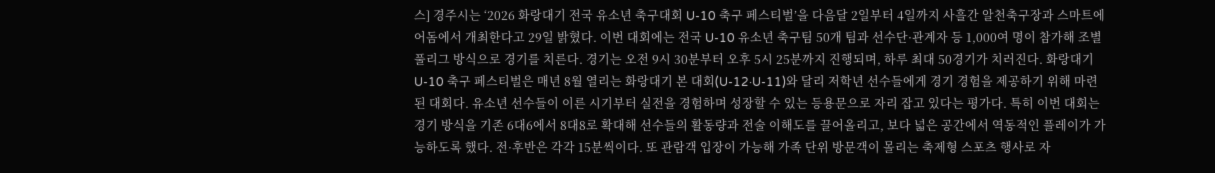스] 경주시는 ‘2026 화랑대기 전국 유소년 축구대회 U-10 축구 페스티벌’을 다음달 2일부터 4일까지 사흘간 알천축구장과 스마트에어돔에서 개최한다고 29일 밝혔다. 이번 대회에는 전국 U-10 유소년 축구팀 50개 팀과 선수단·관계자 등 1,000여 명이 참가해 조별 풀리그 방식으로 경기를 치른다. 경기는 오전 9시 30분부터 오후 5시 25분까지 진행되며, 하루 최대 50경기가 치러진다. 화랑대기 U-10 축구 페스티벌은 매년 8월 열리는 화랑대기 본 대회(U-12·U-11)와 달리 저학년 선수들에게 경기 경험을 제공하기 위해 마련된 대회다. 유소년 선수들이 이른 시기부터 실전을 경험하며 성장할 수 있는 등용문으로 자리 잡고 있다는 평가다. 특히 이번 대회는 경기 방식을 기존 6대6에서 8대8로 확대해 선수들의 활동량과 전술 이해도를 끌어올리고, 보다 넓은 공간에서 역동적인 플레이가 가능하도록 했다. 전·후반은 각각 15분씩이다. 또 관람객 입장이 가능해 가족 단위 방문객이 몰리는 축제형 스포츠 행사로 자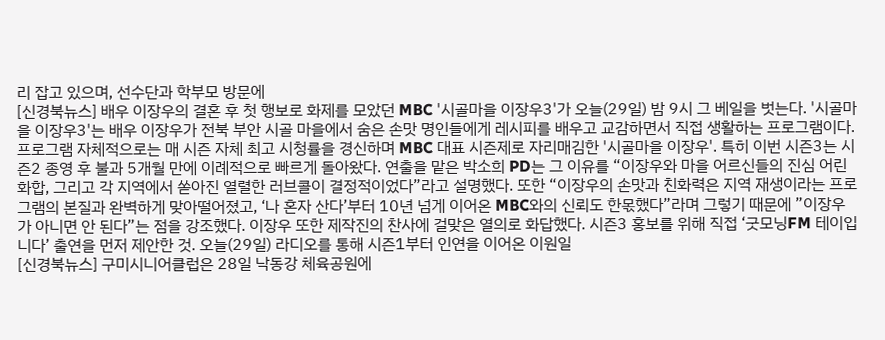리 잡고 있으며, 선수단과 학부모 방문에
[신경북뉴스] 배우 이장우의 결혼 후 첫 행보로 화제를 모았던 MBC '시골마을 이장우3'가 오늘(29일) 밤 9시 그 베일을 벗는다. '시골마을 이장우3'는 배우 이장우가 전북 부안 시골 마을에서 숨은 손맛 명인들에게 레시피를 배우고 교감하면서 직접 생활하는 프로그램이다. 프로그램 자체적으로는 매 시즌 자체 최고 시청률을 경신하며 MBC 대표 시즌제로 자리매김한 '시골마을 이장우'. 특히 이번 시즌3는 시즌2 종영 후 불과 5개월 만에 이례적으로 빠르게 돌아왔다. 연출을 맡은 박소희 PD는 그 이유를 “이장우와 마을 어르신들의 진심 어린 화합, 그리고 각 지역에서 쏟아진 열렬한 러브콜이 결정적이었다”라고 설명했다. 또한 “이장우의 손맛과 친화력은 지역 재생이라는 프로그램의 본질과 완벽하게 맞아떨어졌고, ‘나 혼자 산다’부터 10년 넘게 이어온 MBC와의 신뢰도 한몫했다”라며 그렇기 때문에 ”이장우가 아니면 안 된다”는 점을 강조했다. 이장우 또한 제작진의 찬사에 걸맞은 열의로 화답했다. 시즌3 홍보를 위해 직접 ‘굿모닝FM 테이입니다’ 출연을 먼저 제안한 것. 오늘(29일) 라디오를 통해 시즌1부터 인연을 이어온 이원일
[신경북뉴스] 구미시니어클럽은 28일 낙동강 체육공원에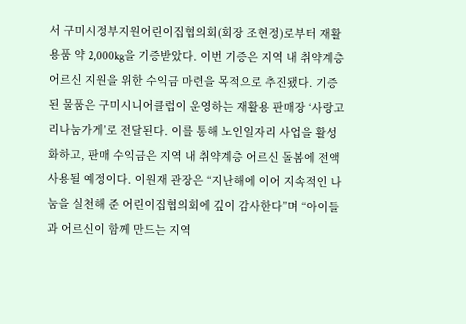서 구미시정부지원어린이집협의회(회장 조현정)로부터 재활용품 약 2,000kg을 기증받았다. 이번 기증은 지역 내 취약계층 어르신 지원을 위한 수익금 마련을 목적으로 추진됐다. 기증된 물품은 구미시니어클럽이 운영하는 재활용 판매장 ‘사랑고리나눔가게’로 전달된다. 이를 통해 노인일자리 사업을 활성화하고, 판매 수익금은 지역 내 취약계층 어르신 돌봄에 전액 사용될 예정이다. 이원재 관장은 “지난해에 이어 지속적인 나눔을 실천해 준 어린이집협의회에 깊이 감사한다”며 “아이들과 어르신이 함께 만드는 지역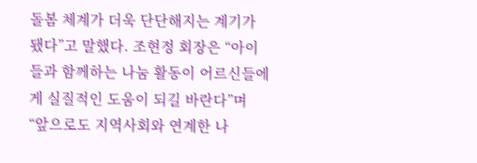돌봄 체계가 더욱 단단해지는 계기가 됐다”고 말했다. 조현정 회장은 “아이들과 함께하는 나눔 활동이 어르신들에게 실질적인 도움이 되길 바란다”며 “앞으로도 지역사회와 연계한 나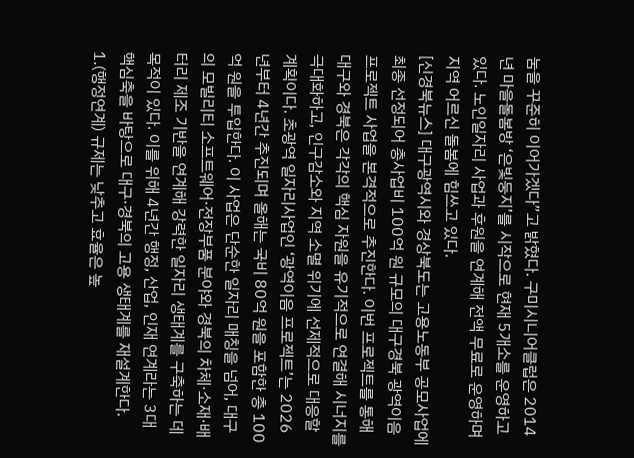눔을 꾸준히 이어가겠다”고 밝혔다. 구미시니어클럽은 2014년 마을돌봄방 ‘은빛둥지’를 시작으로 현재 5개소를 운영하고 있다. 노인일자리 사업과 후원을 연계해 전액 무료로 운영하며 지역 어르신 돌봄에 힘쓰고 있다.
[신경북뉴스] 대구광역시와 경상북도는 고용노동부 공모사업에 최종 선정되어 총사업비 100억 원 규모의 대구경북 광역이음프로젝트 사업을 본격적으로 추진한다. 이번 프로젝트를 통해 대구와 경북은 각각의 핵심 자원을 유기적으로 연결해 시너지를 극대화하고, 인구감소와 지역 소멸 위기에 선제적으로 대응할 계획이다. 초광역 일자리사업인 ‘광역이음 프로젝트’는 2026년부터 4년간 추진되며 올해는 국비 80억 원을 포함한 총 100억 원을 투입한다. 이 사업은 단순한 일자리 매칭을 넘어, 대구의 모빌리티 소프트웨어·전장부품 분야와 경북의 차체·소재·배터리 제조 기반을 연계해 강력한 일자리 생태계를 구축하는 데 목적이 있다. 이를 위해 4년간 행정, 산업, 인재 연계라는 3대 핵심축을 바탕으로 대구·경북의 고용 생태계를 재설계한다. 1.(행정연계) 규제는 낮추고 효율은 높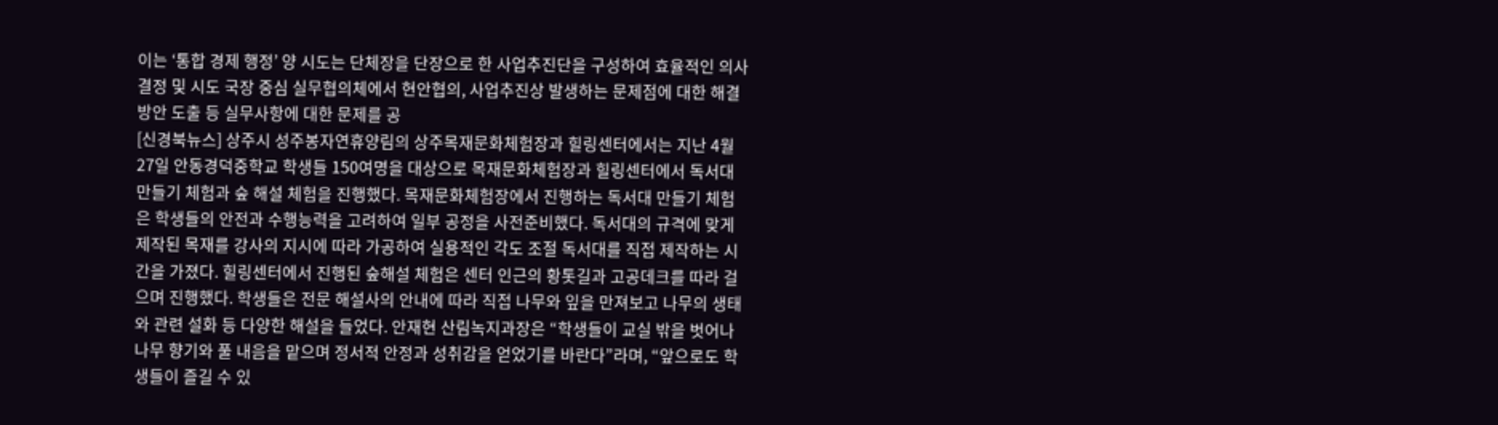이는 ‘통합 경제 행정’ 양 시도는 단체장을 단장으로 한 사업추진단을 구성하여 효율적인 의사결정 및 시도 국장 중심 실무협의체에서 현안협의, 사업추진상 발생하는 문제점에 대한 해결방안 도출 등 실무사항에 대한 문제를 공
[신경북뉴스] 상주시 성주봉자연휴양림의 상주목재문화체험장과 힐링센터에서는 지난 4월 27일 안동경덕중학교 학생들 150여명을 대상으로 목재문화체험장과 힐링센터에서 독서대 만들기 체험과 숲 해설 체험을 진행했다. 목재문화체험장에서 진행하는 독서대 만들기 체험은 학생들의 안전과 수행능력을 고려하여 일부 공정을 사전준비했다. 독서대의 규격에 맞게 제작된 목재를 강사의 지시에 따라 가공하여 실용적인 각도 조절 독서대를 직접 제작하는 시간을 가졌다. 힐링센터에서 진행된 숲해설 체험은 센터 인근의 황톳길과 고공데크를 따라 걸으며 진행했다. 학생들은 전문 해설사의 안내에 따라 직접 나무와 잎을 만져보고 나무의 생태와 관련 설화 등 다양한 해설을 들었다. 안재현 산림녹지과장은 “학생들이 교실 밖을 벗어나 나무 향기와 풀 내음을 맡으며 정서적 안정과 성취감을 얻었기를 바란다”라며, “앞으로도 학생들이 즐길 수 있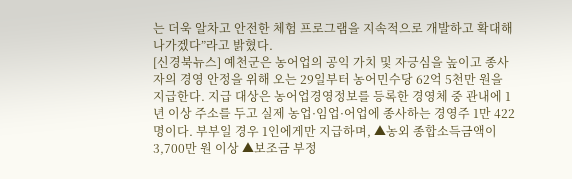는 더욱 알차고 안전한 체험 프로그램을 지속적으로 개발하고 확대해 나가겠다”라고 밝혔다.
[신경북뉴스] 예천군은 농어업의 공익 가치 및 자긍심을 높이고 종사자의 경영 안정을 위해 오는 29일부터 농어민수당 62억 5천만 원을 지급한다. 지급 대상은 농어업경영정보를 등록한 경영체 중 관내에 1년 이상 주소를 두고 실제 농업·임업·어업에 종사하는 경영주 1만 422명이다. 부부일 경우 1인에게만 지급하며, ▲농외 종합소득금액이 3,700만 원 이상 ▲보조금 부정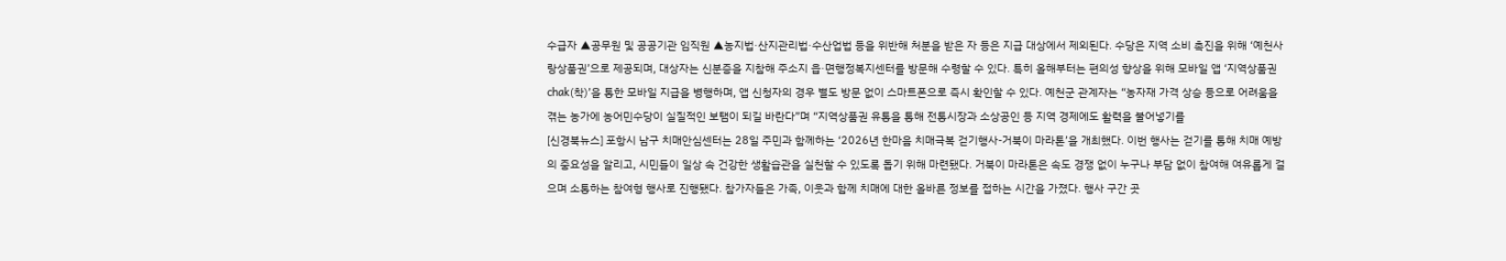수급자 ▲공무원 및 공공기관 임직원 ▲농지법·산지관리법·수산업법 등을 위반해 처분을 받은 자 등은 지급 대상에서 제외된다. 수당은 지역 소비 촉진을 위해 ‘예천사랑상품권’으로 제공되며, 대상자는 신분증을 지참해 주소지 읍·면행정복지센터를 방문해 수령할 수 있다. 특히 올해부터는 편의성 향상을 위해 모바일 앱 ‘지역상품권 chak(착)’을 통한 모바일 지급을 병행하며, 앱 신청자의 경우 별도 방문 없이 스마트폰으로 즉시 확인할 수 있다. 예천군 관계자는 “농자재 가격 상승 등으로 어려움을 겪는 농가에 농어민수당이 실질적인 보탬이 되길 바란다”며 “지역상품권 유통을 통해 전통시장과 소상공인 등 지역 경제에도 활력을 불어넣기를
[신경북뉴스] 포항시 남구 치매안심센터는 28일 주민과 함께하는 ‘2026년 한마음 치매극복 걷기행사-거북이 마라톤’을 개최했다. 이번 행사는 걷기를 통해 치매 예방의 중요성을 알리고, 시민들이 일상 속 건강한 생활습관을 실천할 수 있도록 돕기 위해 마련됐다. 거북이 마라톤은 속도 경쟁 없이 누구나 부담 없이 참여해 여유롭게 걸으며 소통하는 참여형 행사로 진행됐다. 참가자들은 가족, 이웃과 함께 치매에 대한 올바른 정보를 접하는 시간을 가졌다. 행사 구간 곳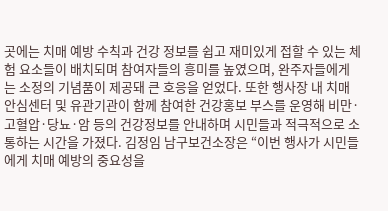곳에는 치매 예방 수칙과 건강 정보를 쉽고 재미있게 접할 수 있는 체험 요소들이 배치되며 참여자들의 흥미를 높였으며, 완주자들에게는 소정의 기념품이 제공돼 큰 호응을 얻었다. 또한 행사장 내 치매안심센터 및 유관기관이 함께 참여한 건강홍보 부스를 운영해 비만·고혈압·당뇨·암 등의 건강정보를 안내하며 시민들과 적극적으로 소통하는 시간을 가졌다. 김정임 남구보건소장은 “이번 행사가 시민들에게 치매 예방의 중요성을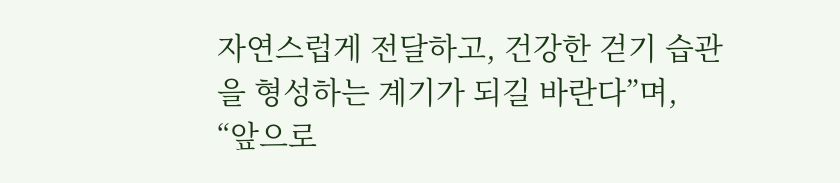자연스럽게 전달하고, 건강한 걷기 습관을 형성하는 계기가 되길 바란다”며, “앞으로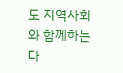도 지역사회와 함께하는 다